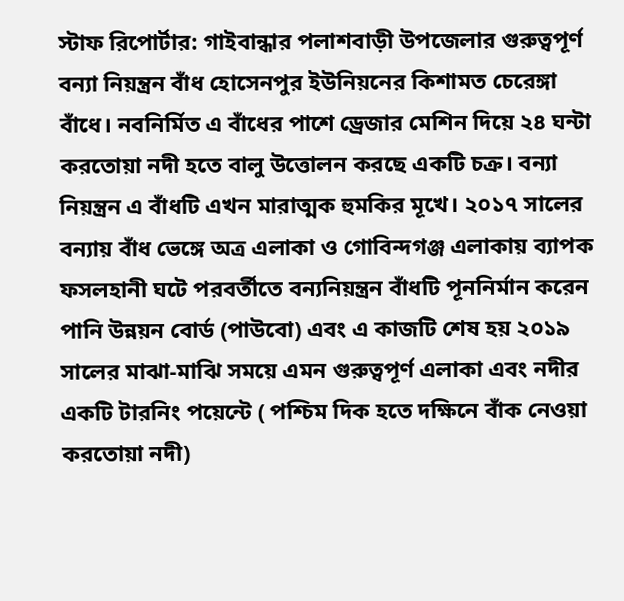স্টাফ রিপোর্টার: গাইবান্ধার পলাশবাড়ী উপজেলার গুরুত্বপূর্ণ বন্যা নিয়ন্ত্রন বাঁধ হোসেনপুর ইউনিয়নের কিশামত চেরেঙ্গা বাঁধে। নবনির্মিত এ বাঁধের পাশে ড্রেজার মেশিন দিয়ে ২৪ ঘন্টা করতোয়া নদী হতে বালু উত্তোলন করছে একটি চক্র। বন্যা নিয়ন্ত্রন এ বাঁধটি এখন মারাত্মক হুমকির মূখে। ২০১৭ সালের বন্যায় বাঁধ ভেঙ্গে অত্র এলাকা ও গোবিন্দগঞ্জ এলাকায় ব্যাপক ফসলহানী ঘটে পরবর্তীতে বন্যনিয়ন্ত্রন বাঁধটি পূননির্মান করেন পানি উন্নয়ন বোর্ড (পাউবো) এবং এ কাজটি শেষ হয় ২০১৯ সালের মাঝা-মাঝি সময়ে এমন গুরুত্বপূর্ণ এলাকা এবং নদীর একটি টারনিং পয়েন্টে ( পশ্চিম দিক হতে দক্ষিনে বাঁক নেওয়া করতোয়া নদী)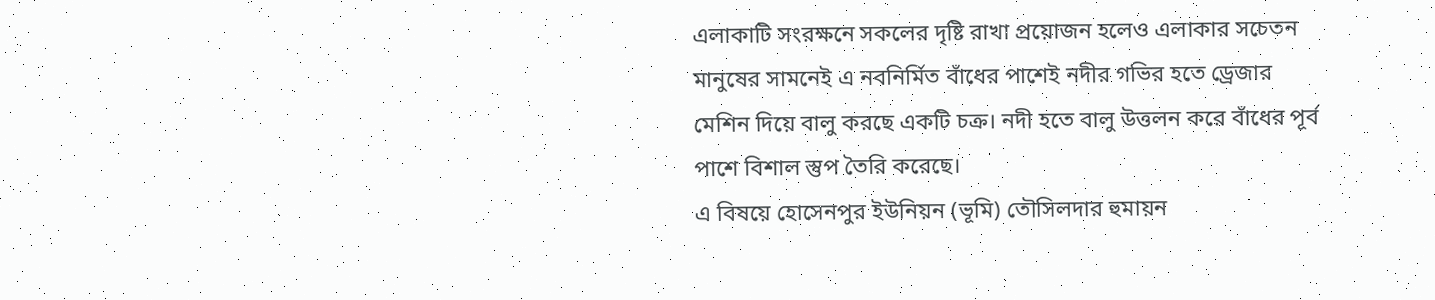এলাকাটি সংরক্ষনে সকলের দৃষ্টি রাখা প্রয়োজন হলেও এলাকার সচেতন মানুষের সামনেই এ নবনির্মিত বাঁধের পাশেই নদীর গভির হতে ড্রেজার মেশিন দিয়ে বালু করছে একটি চক্র। নদী হতে বালু উত্তলন করে বাঁধের পূর্ব পাশে বিশাল স্তুপ তৈরি করেছে।
এ বিষয়ে হোসেনপুর ইউনিয়ন (ভূমি) তৌসিলদার হুমায়ন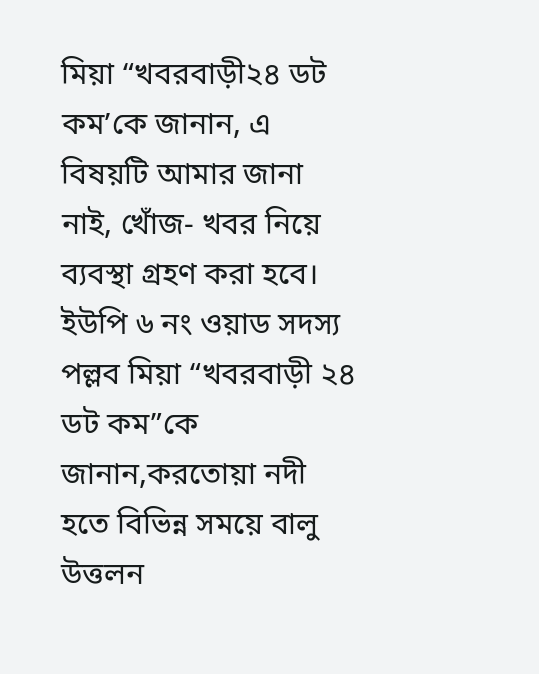মিয়া “খবরবাড়ী২৪ ডট কম’কে জানান, এ বিষয়টি আমার জানা নাই, খোঁজ- খবর নিয়ে ব্যবস্থা গ্রহণ করা হবে।
ইউপি ৬ নং ওয়াড সদস্য পল্লব মিয়া “খবরবাড়ী ২৪ ডট কম”কে জানান,করতোয়া নদী হতে বিভিন্ন সময়ে বালু উত্তলন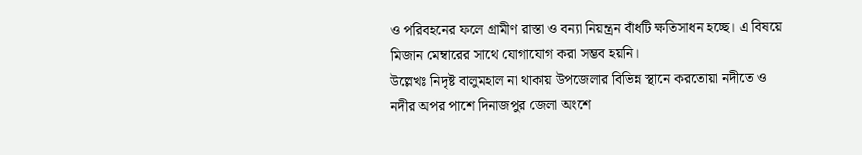ও পরিবহনের ফলে গ্রামীণ রাস্তা ও বন্যা নিয়ন্ত্রন বাঁধটি ক্ষতিসাধন হচ্ছে। এ বিষয়ে মিজান মেম্বারের সাথে যোগাযোগ করা সম্ভব হয়নি।
উল্লেখঃ নিদৃষ্ট বালুমহাল না থাকায় উপজেলার বিভিন্ন স্থানে করতোয়া নদীতে ও নদীর অপর পাশে দিনাজপুর জেলা অংশে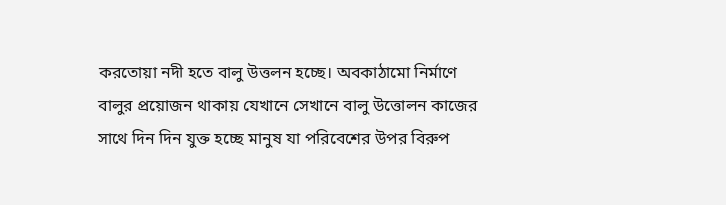করতোয়া নদী হতে বালু উত্তলন হচ্ছে। অবকাঠামো নির্মাণে বালুর প্রয়োজন থাকায় যেখানে সেখানে বালু উত্তোলন কাজের সাথে দিন দিন যুক্ত হচ্ছে মানুষ যা পরিবেশের উপর বিরুপ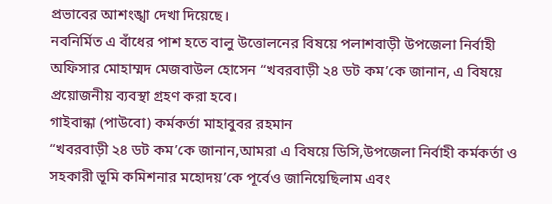প্রভাবের আশংঙ্খা দেখা দিয়েছে।
নবনির্মিত এ বাঁধের পাশ হতে বালু উত্তোলনের বিষয়ে পলাশবাড়ী উপজেলা নির্বাহী অফিসার মোহাম্মদ মেজবাউল হোসেন “খবরবাড়ী ২৪ ডট কম’কে জানান, এ বিষয়ে প্রয়োজনীয় ব্যবস্থা গ্রহণ করা হবে।
গাইবান্ধা (পাউবো) কর্মকর্তা মাহাবুবর রহমান
“খবরবাড়ী ২৪ ডট কম’কে জানান,আমরা এ বিষয়ে ডিসি,উপজেলা নির্বাহী কর্মকর্তা ও সহকারী ভূমি কমিশনার মহোদয়’কে পূর্বেও জানিয়েছিলাম এবং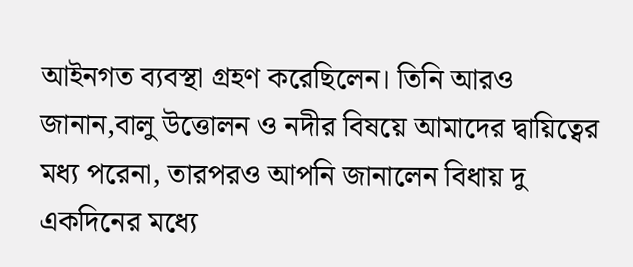আইনগত ব্যবস্থা গ্রহণ করেছিলেন। তিনি আরও জানান,বালু উত্তোলন ও নদীর বিষয়ে আমাদের দ্বায়িত্বের মধ্য পরেনা, তারপরও আপনি জানালেন বিধায় দু একদিনের মধ্যে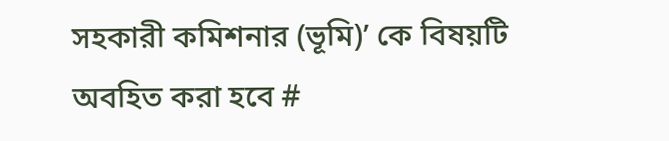সহকারী কমিশনার (ভূমি)’ কে বিষয়টি অবহিত করা হবে #